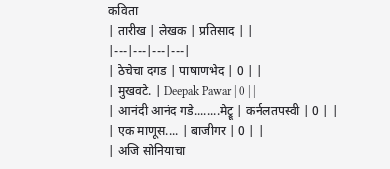कविता
| तारीख | लेखक | प्रतिसाद | |
|---|---|---|---|
| ठेचेचा दगड | पाषाणभेद | 0 | |
| मुखवटे. | Deepak Pawar | 0 | |
| आनंदी आनंद गडे........मेट्रू | कर्नलतपस्वी | 0 | |
| एक माणूस.... | बाजीगर | 0 | |
| अजि सोनियाचा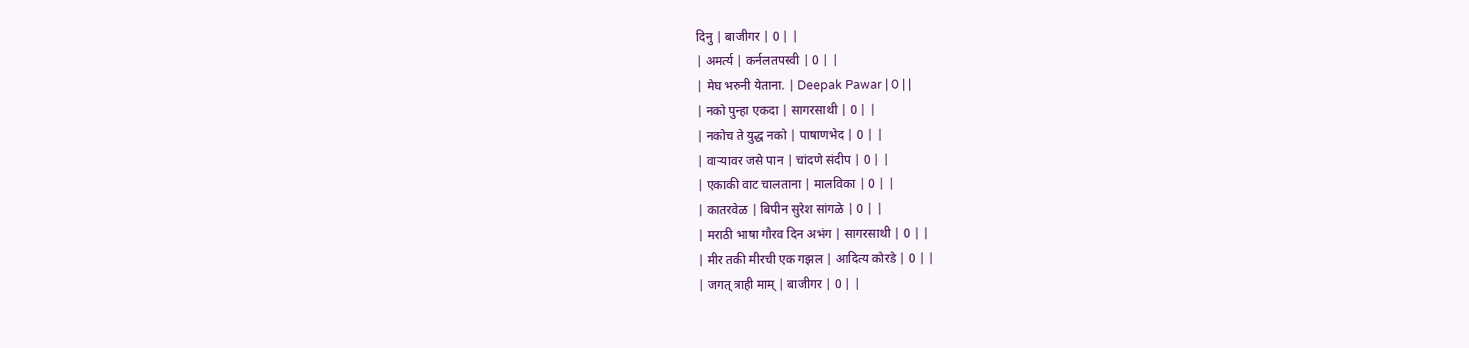दिनु | बाजीगर | 0 | |
| अमर्त्य | कर्नलतपस्वी | 0 | |
| मेघ भरुनी येताना. | Deepak Pawar | 0 | |
| नको पुन्हा एकदा | सागरसाथी | 0 | |
| नकोच ते युद्ध नको | पाषाणभेद | 0 | |
| वाऱ्यावर जसे पान | चांदणे संदीप | 0 | |
| एकाकी वाट चालताना | मालविका | 0 | |
| कातरवेळ | बिपीन सुरेश सांगळे | 0 | |
| मराठी भाषा गौरव दिन अभंग | सागरसाथी | 0 | |
| मीर तकी मीरची एक गझल | आदित्य कोरडे | 0 | |
| जगत् त्राही माम् | बाजीगर | 0 | |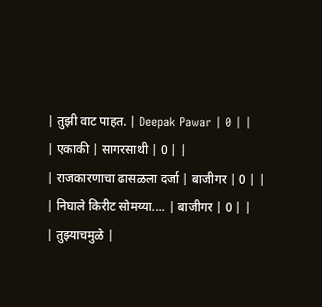| तुझी वाट पाहत. | Deepak Pawar | 0 | |
| एकाकी | सागरसाथी | 0 | |
| राजकारणाचा ढासळला दर्जा | बाजीगर | 0 | |
| निघाले किरीट सोमय्या.... | बाजीगर | 0 | |
| तुझ्याचमुळे |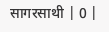सागरसाथी | 0 |